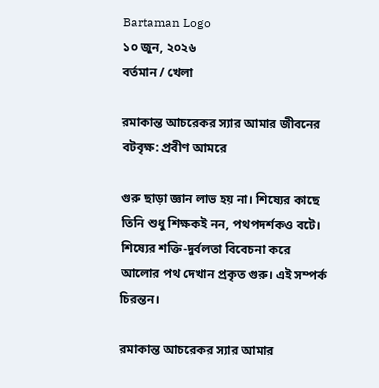Bartaman Logo
১০ জুন, ২০২৬
বর্তমান / খেলা

রমাকান্ত আচরেকর স্যার আমার জীবনের বটবৃক্ষ: প্রবীণ আমরে

গুরু ছাড়া জ্ঞান লাভ হয় না। শিষ্যের কাছে তিনি শুধু শিক্ষকই নন, পথপদর্শকও বটে। শিষ্যের শক্তি-দুর্বলতা বিবেচনা করে আলোর পথ দেখান প্রকৃত গুরু। এই সম্পর্ক চিরন্তন।

রমাকান্ত আচরেকর স্যার আমার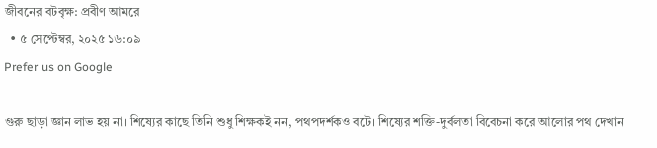জীবনের বটবৃক্ষ: প্রবীণ আমরে
  • ৫ সেপ্টেম্বর, ২০২৫ ১৬:০৯
Prefer us on Google

গুরু ছাড়া জ্ঞান লাভ হয় না। শিষ্যের কাছে তিনি শুধু শিক্ষকই নন, পথপদর্শকও বটে। শিষ্যের শক্তি-দুর্বলতা বিবেচনা করে আলোর পথ দেখান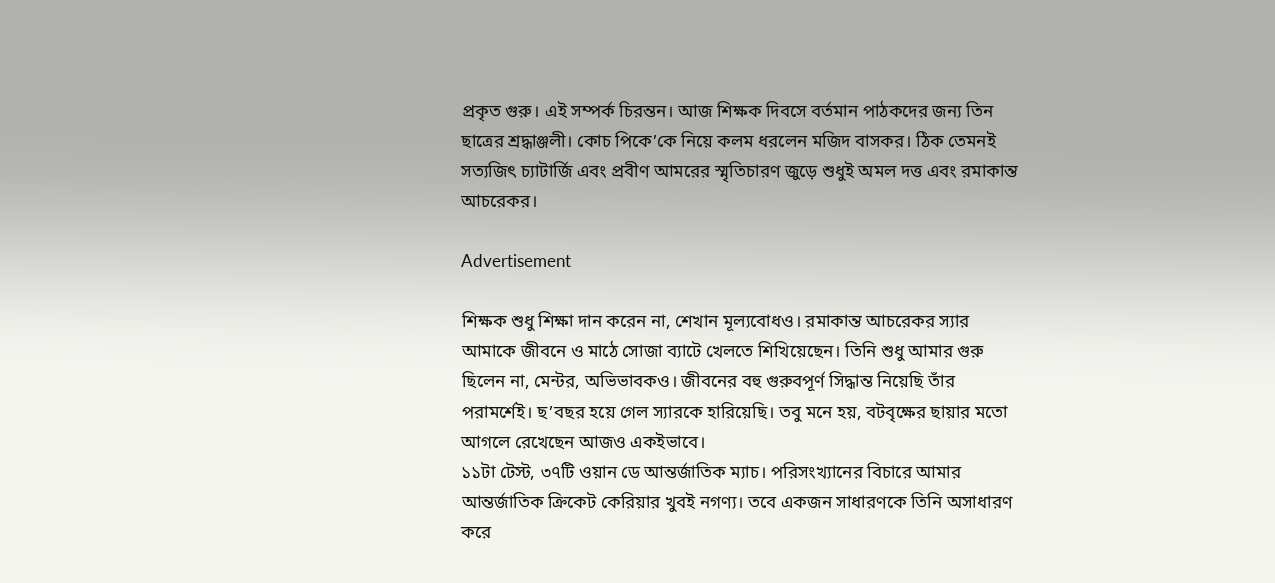প্রকৃত গুরু। এই সম্পর্ক চিরন্তন। আজ শিক্ষক দিবসে বর্তমান পাঠকদের জন্য তিন ছাত্রের শ্রদ্ধাঞ্জলী। কোচ পিকে’কে নিয়ে কলম ধরলেন মজিদ বাসকর। ঠিক তেমনই সত্যজিৎ চ্যাটার্জি এবং প্রবীণ আমরের স্মৃতিচারণ জুড়ে শুধুই অমল দত্ত এবং রমাকান্ত আচরেকর।

Advertisement

শিক্ষক শুধু শিক্ষা দান করেন না, শেখান মূল্যবোধও। রমাকান্ত আচরেকর স্যার আমাকে জীবনে ও মাঠে সোজা ব্যাটে খেলতে শিখিয়েছেন। তিনি শুধু আমার গুরু ছিলেন না, মেন্টর, অভিভাবকও। জীবনের বহু গুরুবপূর্ণ সিদ্ধান্ত নিয়েছি তাঁর পরামর্শেই। ছ’বছর হয়ে গেল স্যারকে হারিয়েছি। তবু মনে হয়, বটবৃক্ষের ছায়ার মতো আগলে রেখেছেন আজও একইভাবে।
১১টা টেস্ট, ৩৭টি ওয়ান ডে আন্তর্জাতিক ম্যাচ। পরিসংখ্যানের বিচারে আমার আন্তর্জাতিক ক্রিকেট কেরিয়ার খুবই নগণ্য। তবে একজন সাধারণকে তিনি অসাধারণ করে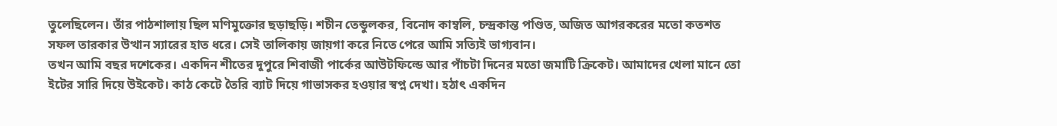তুলেছিলেন। তাঁর পাঠশালায় ছিল মণিমুক্তোর ছড়াছড়ি। শচীন তেন্ডুলকর, বিনোদ কাম্বলি, চন্দ্রকান্ত পণ্ডিত, অজিত আগরকরের মতো কতশত সফল তারকার উত্থান স্যারের হাত ধরে। সেই তালিকায় জায়গা করে নিতে পেরে আমি সত্যিই ভাগ্যবান।
তখন আমি বছর দশেকের। একদিন শীতের দুপুরে শিবাজী পার্কের আউটফিল্ডে আর পাঁচটা দিনের মতো জমাটি ক্রিকেট। আমাদের খেলা মানে তো ইটের সারি দিয়ে উইকেট। কাঠ কেটে তৈরি ব্যাট দিয়ে গাভাসকর হওয়ার স্বপ্ন দেখা। হঠাৎ একদিন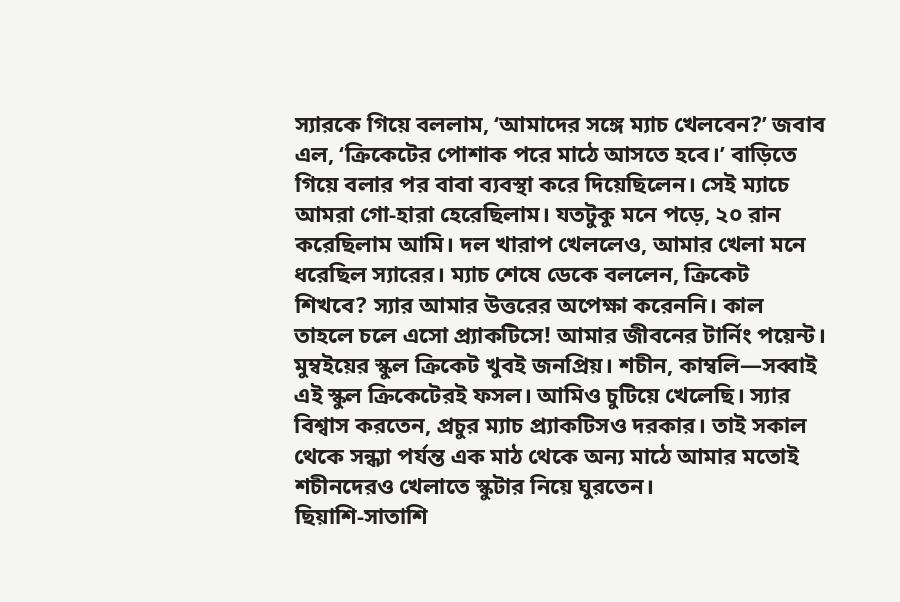স্যারকে গিয়ে বললাম, ‘আমাদের সঙ্গে ম্যাচ খেলবেন?’ জবাব এল, ‘ক্রিকেটের পোশাক পরে মাঠে আসতে হবে।’ বাড়িতে গিয়ে বলার পর বাবা ব্যবস্থা করে দিয়েছিলেন। সেই ম্যাচে আমরা গো-হারা হেরেছিলাম। যতটুকু মনে পড়ে, ২০ রান করেছিলাম আমি। দল খারাপ খেললেও, আমার খেলা মনে ধরেছিল স্যারের। ম্যাচ শেষে ডেকে বললেন, ক্রিকেট শিখবে? স্যার আমার উত্তরের অপেক্ষা করেননি। কাল তাহলে চলে এসো প্র্যাকটিসে! আমার জীবনের টার্নিং পয়েন্ট।
মুম্বইয়ের স্কুল ক্রিকেট খুবই জনপ্রিয়। শচীন, কাম্বলি—সব্বাই এই স্কুল ক্রিকেটেরই ফসল। আমিও চুটিয়ে খেলেছি। স্যার বিশ্বাস করতেন, প্রচুর ম্যাচ প্র্যাকটিসও দরকার। তাই সকাল থেকে সন্ধ্যা পর্যন্ত এক মাঠ থেকে অন্য মাঠে আমার মতোই শচীনদেরও খেলাতে স্কুটার নিয়ে ঘুরতেন।
ছিয়াশি-সাতাশি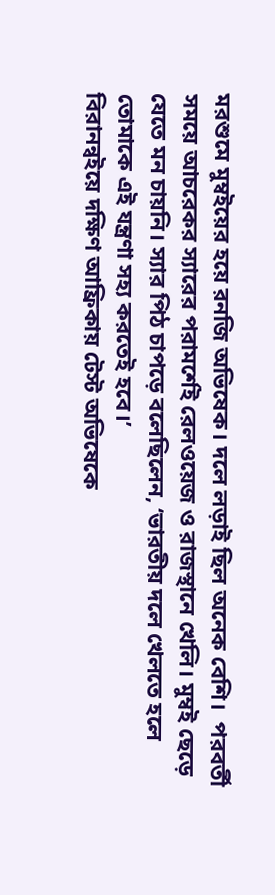মরশুমে মুম্বইয়ের হয়ে রনজি অভিষেক। দলে লড়াই ছিল অনেক বেশি।  পরবর্তী সময়ে আচরেকর স্যারের পরামর্শেই রেলওয়েজ ও রাজস্থানে খেলি। মুম্বই ছেড়ে যেতে মন চায়নি। স্যার পিঠ চাপড়ে বলেছিলেন, ‘ভারতীয় দলে খেলতে হলে তোমাকে এই যন্ত্রণা সহ্য করতেই হবে।’
বিরানন্বইয়ে দক্ষিণ আফ্রিকায় টেস্ট অভিষেকে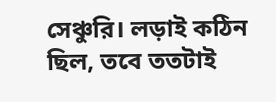সেঞ্চুরি। লড়াই কঠিন ছিল, তবে ততটাই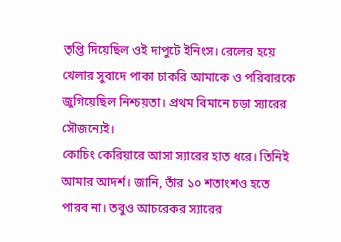তৃপ্তি দিয়েছিল ওই দাপুটে ইনিংস। রেলের হয়ে খেলার সুবাদে পাকা চাকরি আমাকে ও পরিবারকে জুগিয়েছিল নিশ্চয়তা। প্রথম বিমানে চড়া স্যারের সৌজন্যেই।
কোচিং কেরিয়ারে আসা স্যারের হাত ধরে। তিনিই আমার আদর্শ। জানি, তাঁর ১০ শতাংশও হতে পারব না। তবুও আচরেকর স্যারের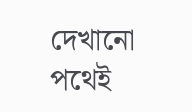দেখানো পথেই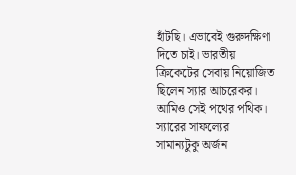হাঁটছি। এভাবেই গুরুদক্ষিণা দিতে চাই। ভারতীয় ক্রিকেটের সেবায় নিয়োজিত ছিলেন স্যার আচরেকর। আমিও সেই পথের পথিক। স্যারের সাফল্যের সামান্যটুকু অর্জন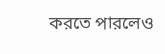করতে পারলেও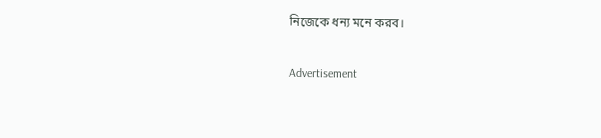নিজেকে ধন্য মনে করব।

Advertisement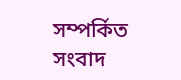সম্পর্কিত সংবাদ